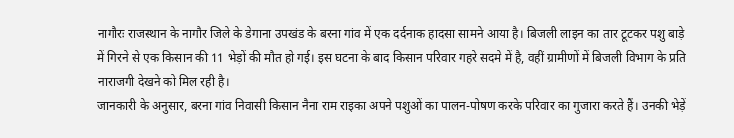नागौरः राजस्थान के नागौर जिले के डेगाना उपखंड के बरना गांव में एक दर्दनाक हादसा सामने आया है। बिजली लाइन का तार टूटकर पशु बाड़े में गिरने से एक किसान की 11 भेड़ों की मौत हो गई। इस घटना के बाद किसान परिवार गहरे सदमे में है, वहीं ग्रामीणों में बिजली विभाग के प्रति नाराजगी देखने को मिल रही है।
जानकारी के अनुसार, बरना गांव निवासी किसान नैना राम राइका अपने पशुओं का पालन-पोषण करके परिवार का गुजारा करते हैं। उनकी भेड़ें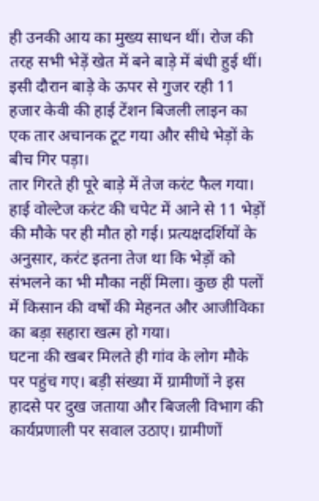ही उनकी आय का मुख्य साधन थीं। रोज की तरह सभी भेड़ें खेत में बने बाड़े में बंधी हुई थीं। इसी दौरान बाड़े के ऊपर से गुजर रही 11 हजार केवी की हाई टेंशन बिजली लाइन का एक तार अचानक टूट गया और सीधे भेड़ों के बीच गिर पड़ा।
तार गिरते ही पूरे बाड़े में तेज करंट फैल गया। हाई वोल्टेज करंट की चपेट में आने से 11 भेड़ों की मौके पर ही मौत हो गई। प्रत्यक्षदर्शियों के अनुसार, करंट इतना तेज था कि भेड़ों को संभलने का भी मौका नहीं मिला। कुछ ही पलों में किसान की वर्षों की मेहनत और आजीविका का बड़ा सहारा खत्म हो गया।
घटना की खबर मिलते ही गांव के लोग मौके पर पहुंच गए। बड़ी संख्या में ग्रामीणों ने इस हादसे पर दुख जताया और बिजली विभाग की कार्यप्रणाली पर सवाल उठाए। ग्रामीणों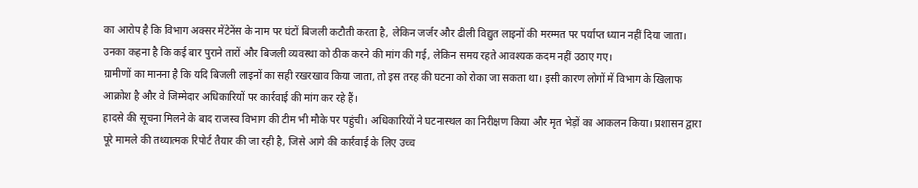का आरोप है कि विभाग अक्सर मेंटेनेंस के नाम पर घंटों बिजली कटौती करता है, लेकिन जर्जर और ढीली विद्युत लाइनों की मरम्मत पर पर्याप्त ध्यान नहीं दिया जाता। उनका कहना है कि कई बार पुराने तारों और बिजली व्यवस्था को ठीक करने की मांग की गई, लेकिन समय रहते आवश्यक कदम नहीं उठाए गए।
ग्रामीणों का मानना है कि यदि बिजली लाइनों का सही रखरखाव किया जाता, तो इस तरह की घटना को रोका जा सकता था। इसी कारण लोगों में विभाग के खिलाफ आक्रोश है और वे जिम्मेदार अधिकारियों पर कार्रवाई की मांग कर रहे हैं।
हादसे की सूचना मिलने के बाद राजस्व विभाग की टीम भी मौके पर पहुंची। अधिकारियों ने घटनास्थल का निरीक्षण किया और मृत भेड़ों का आकलन किया। प्रशासन द्वारा पूरे मामले की तथ्यात्मक रिपोर्ट तैयार की जा रही है, जिसे आगे की कार्रवाई के लिए उच्च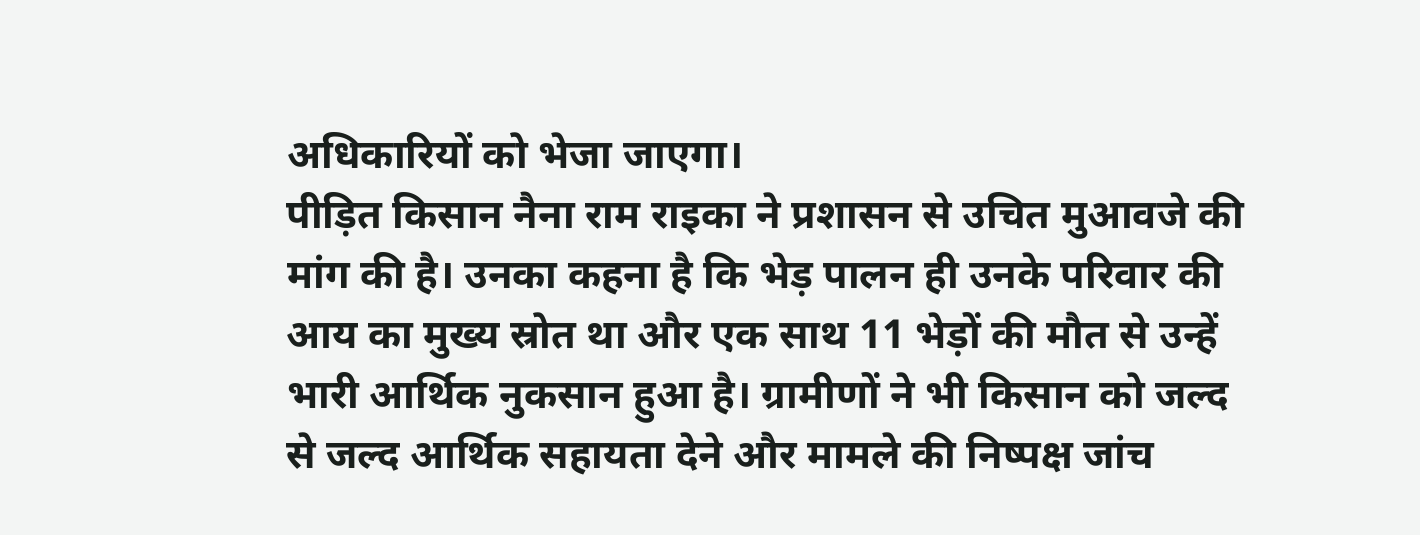अधिकारियों को भेजा जाएगा।
पीड़ित किसान नैना राम राइका ने प्रशासन से उचित मुआवजे की मांग की है। उनका कहना है कि भेड़ पालन ही उनके परिवार की आय का मुख्य स्रोत था और एक साथ 11 भेड़ों की मौत से उन्हें भारी आर्थिक नुकसान हुआ है। ग्रामीणों ने भी किसान को जल्द से जल्द आर्थिक सहायता देने और मामले की निष्पक्ष जांच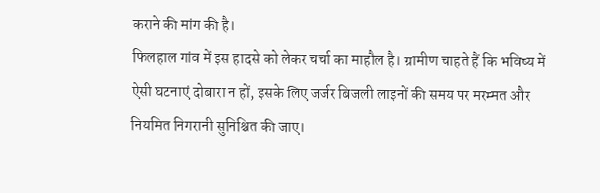कराने की मांग की है।
फिलहाल गांव में इस हादसे को लेकर चर्चा का माहौल है। ग्रामीण चाहते हैं कि भविष्य में ऐसी घटनाएं दोबारा न हों, इसके लिए जर्जर बिजली लाइनों की समय पर मरम्मत और नियमित निगरानी सुनिश्चित की जाए।